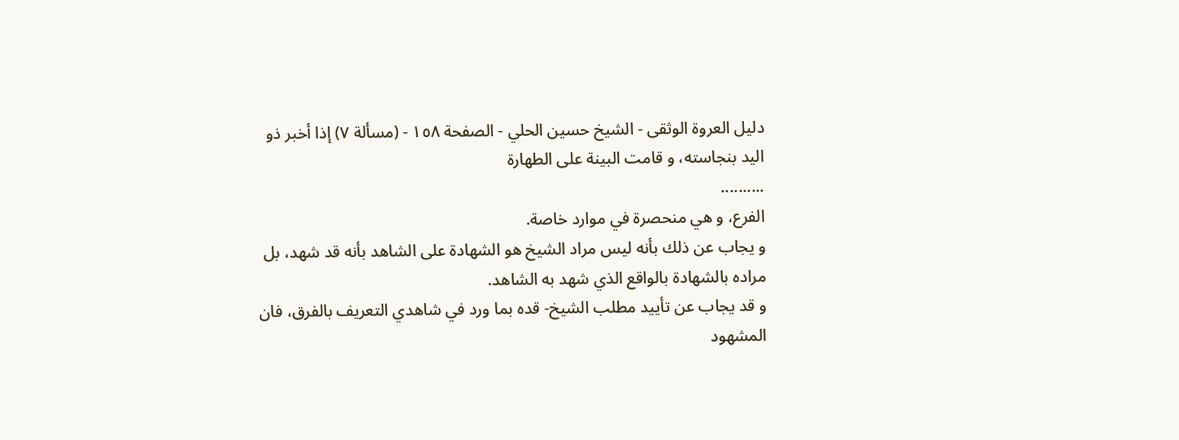دليل العروة الوثقى - الشيخ حسين الحلي - الصفحة ١٥٨ - (مسألة ٧) إذا أخبر ذو اليد بنجاسته، و قامت البينة على الطهارة
..........
الفرع، و هي منحصرة في موارد خاصة.
و يجاب عن ذلك بأنه ليس مراد الشيخ هو الشهادة على الشاهد بأنه قد شهد، بل مراده بالشهادة بالواقع الذي شهد به الشاهد.
و قد يجاب عن تأييد مطلب الشيخ- قده بما ورد في شاهدي التعريف بالفرق، فان المشهود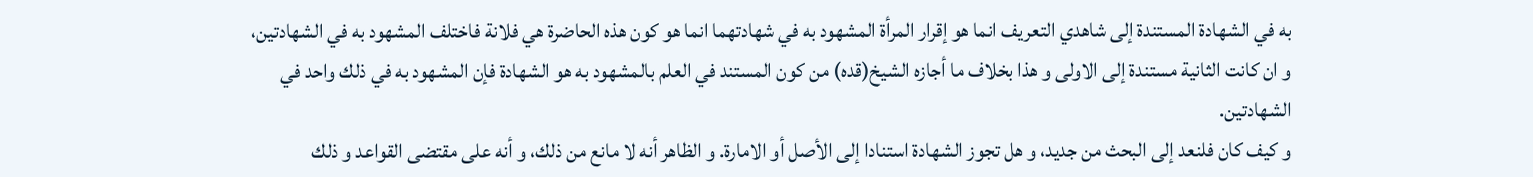به في الشهادة المستندة إلى شاهدي التعريف انما هو إقرار المرأة المشهود به في شهادتهما انما هو كون هذه الحاضرة هي فلانة فاختلف المشهود به في الشهادتين، و ان كانت الثانية مستندة إلى الاولى و هذا بخلاف ما أجازه الشيخ(قده) من كون المستند في العلم بالمشهود به هو الشهادة فإن المشهود به في ذلك واحد في الشهادتين.
و كيف كان فلنعد إلى البحث من جديد، و هل تجوز الشهادة استنادا إلى الأصل أو الامارة. و الظاهر أنه لا مانع من ذلك، و أنه على مقتضى القواعد و ذلك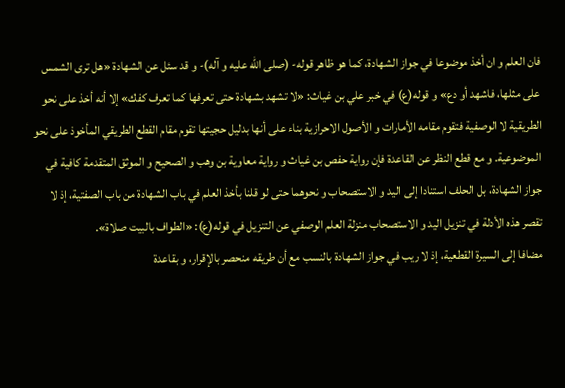فان العلم و ان أخذ موضوعا في جواز الشهادة، كما هو ظاهر قوله- (صلى اللّه عليه و آله)- و قد سئل عن الشهادة «هل ترى الشمس على مثلها، فاشهد أو دع» و قوله(ع) في خبر علي بن غياث: «لا تشهد بشهادة حتى تعرفها كما تعرف كفك» إلا أنه أخذ على نحو الطريقية لا الوصفية فتقوم مقامه الأمارات و الأصول الاحرازية بناء على أنها بدليل حجيتها تقوم مقام القطع الطريقي المأخوذ على نحو الموضوعية. و مع قطع النظر عن القاعدة فإن رواية حفص بن غياث و رواية معاوية بن وهب و الصحيح و الموثق المتقدمة كافية في جواز الشهادة، بل الحلف استنادا إلى اليد و الاستصحاب و نحوهما حتى لو قلنا بأخذ العلم في باب الشهادة من باب الصفتية، إذ لا تقصر هذه الأدلة في تنزيل اليد و الاستصحاب منزلة العلم الوصفي عن التنزيل في قوله(ع): «الطواف بالبيت صلاة».
مضافا إلى السيرة القطعية، إذ لا ريب في جواز الشهادة بالنسب مع أن طريقه منحصر بالإقرار، و بقاعدة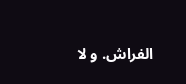الفراش. و لا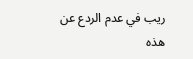ريب في عدم الردع عن هذه